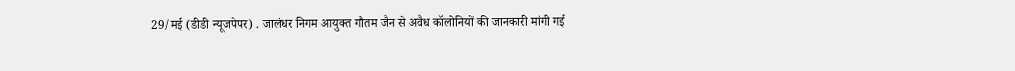29/मई (डीडी न्यूजपेपर) . जालंधर निगम आयुक्त गौतम जैन से अवैध कॉलोनियों की जानकारी मांगी गई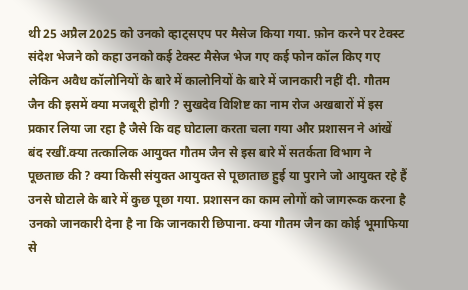थी 25 अप्रैल 2025 को उनको व्हाट्सएप पर मैसेज किया गया. फ़ोन करने पर टेक्स्ट संदेश भेजने को कहा उनको कई टेक्स्ट मैसेज भेज गए कई फोन कॉल किए गए लेकिन अवैध कॉलोनियों के बारे में कालोनियों के बारे में जानकारी नहीं दी. गौतम जैन की इसमें क्या मजबूरी होगी ? सुखदेव विशिष्ट का नाम रोज अखबारों में इस प्रकार लिया जा रहा है जैसे कि वह घोटाला करता चला गया और प्रशासन ने आंखें बंद रखीं.क्या तत्कालिक आयुक्त गौतम जैन से इस बारे में सतर्कता विभाग ने पूछताछ की ? क्या किसी संयुक्त आयुक्त से पूछाताछ हुई या पुराने जो आयुक्त रहे हैं उनसे घोटाले के बारे में कुछ पूछा गया. प्रशासन का काम लोगों को जागरूक करना है उनको जानकारी देना है ना कि जानकारी छिपाना. क्या गौतम जैन का कोई भूमाफिया से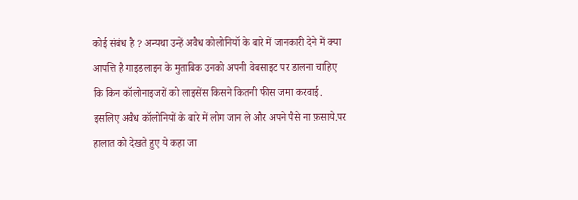कोई संबंध है ? अन्यथा उन्हें अवैध कोलोनियॉ के बारे में जानकारी देने में क्या आपत्ति है गाइडलाइन के मुताबिक उनको अपनी वेबसाइट पर डालना चाहिए कि किन कॉलोनाइजरों को लाइसेंस किसने कितनी फीस जमा करवाई. इसलिए अवैध कॉलोनियों के बारे में लोग जान ले और अपने पैसे ना फ़साये.पर हालात को देखते हुए ये कहा जा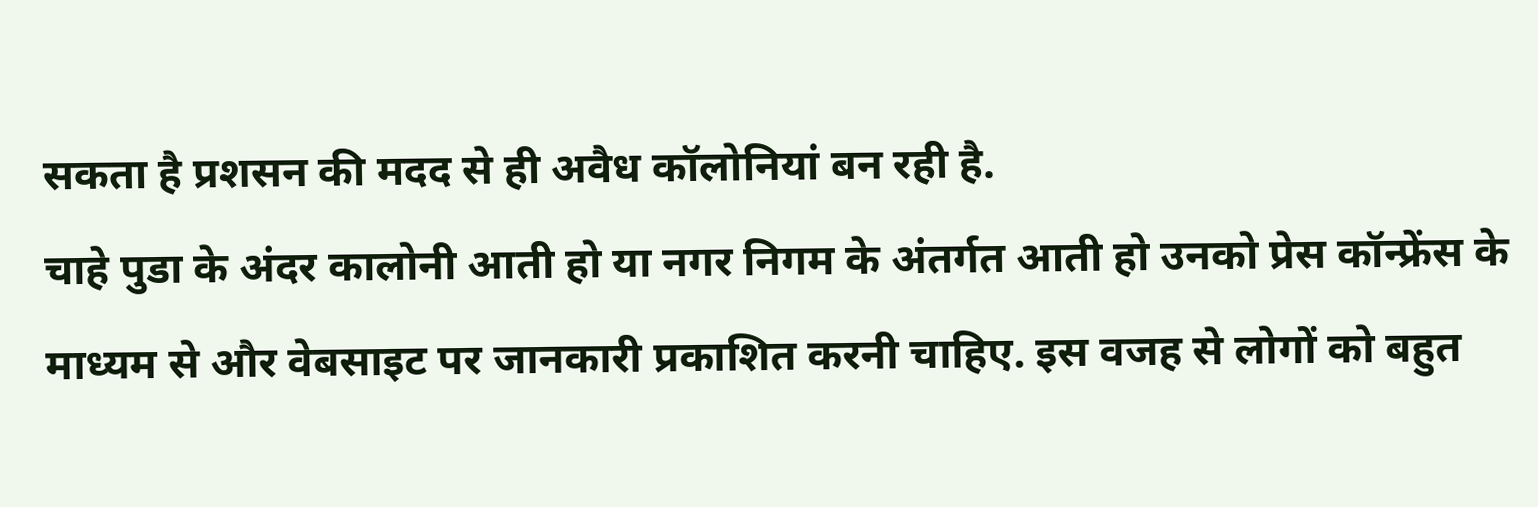सकता है प्रशसन की मदद से ही अवैध कॉलोनियां बन रही है.
चाहे पुडा के अंदर कालोनी आती हो या नगर निगम के अंतर्गत आती हो उनको प्रेस कॉन्फ्रेंस के माध्यम से और वेबसाइट पर जानकारी प्रकाशित करनी चाहिए. इस वजह से लोगों को बहुत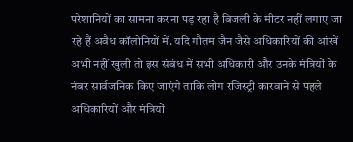परेशानियों का सामना करना पड़ रहा है बिजली के मीटर नहीं लगाए जा रहे हैं अवैध कॉलोनियों में. यदि गौतम जैन जैसे अधिकारियों की आंखें अभी नहीं खुली तो इस संबंध में सभी अधिकारी और उनके मंत्रियों के नंबर सार्वजनिक किए जाएंगे ताकि लोग रजिस्ट्री कारवाने से पहले अधिकारियों और मंत्रियों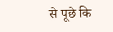से पूछे कि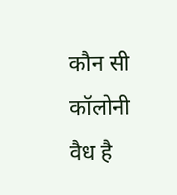कौन सी कॉलोनी वैध है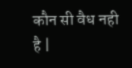कौन सी वैध नही है |